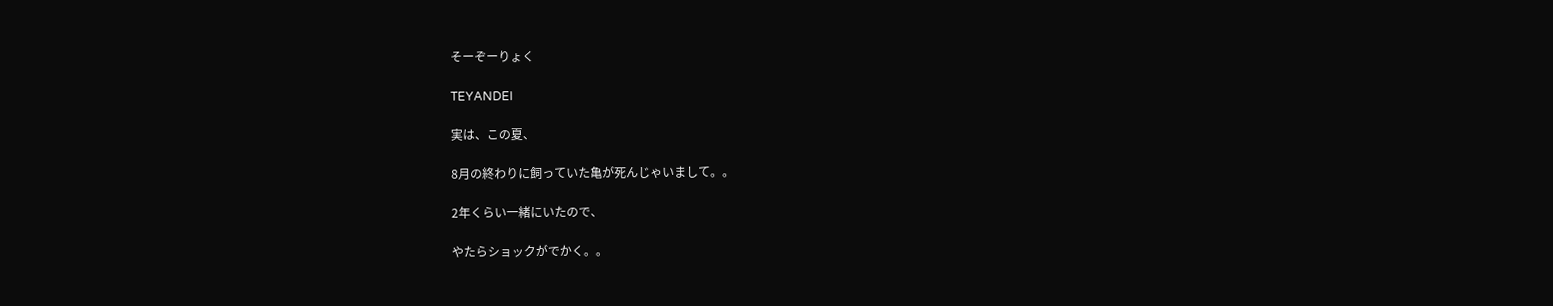そーぞーりょく

TEYANDEI

実は、この夏、

8月の終わりに飼っていた亀が死んじゃいまして。。

2年くらい一緒にいたので、

やたらショックがでかく。。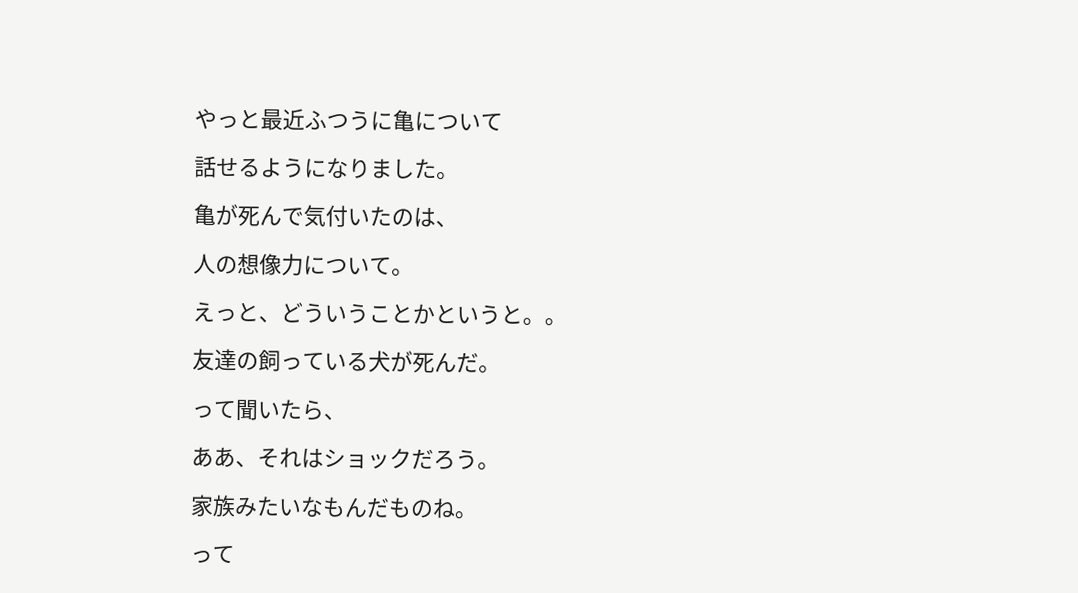やっと最近ふつうに亀について

話せるようになりました。

亀が死んで気付いたのは、

人の想像力について。

えっと、どういうことかというと。。

友達の飼っている犬が死んだ。

って聞いたら、

ああ、それはショックだろう。

家族みたいなもんだものね。

って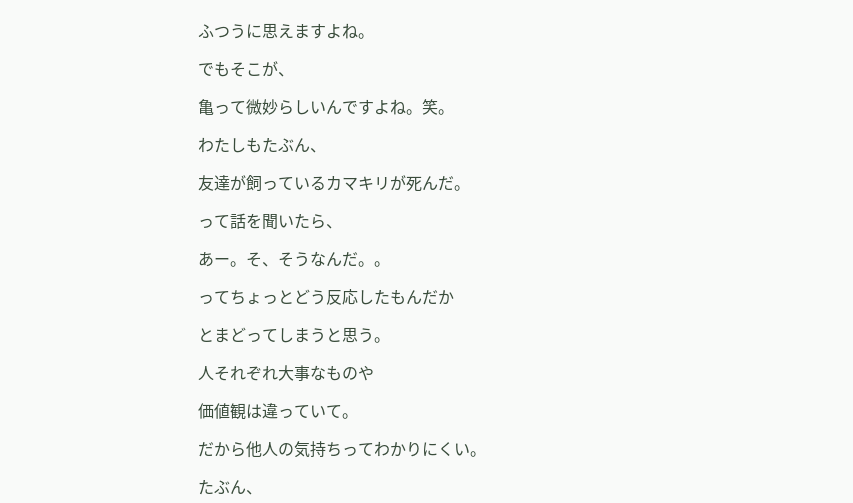ふつうに思えますよね。

でもそこが、

亀って微妙らしいんですよね。笑。

わたしもたぶん、

友達が飼っているカマキリが死んだ。

って話を聞いたら、

あー。そ、そうなんだ。。

ってちょっとどう反応したもんだか

とまどってしまうと思う。

人それぞれ大事なものや

価値観は違っていて。

だから他人の気持ちってわかりにくい。

たぶん、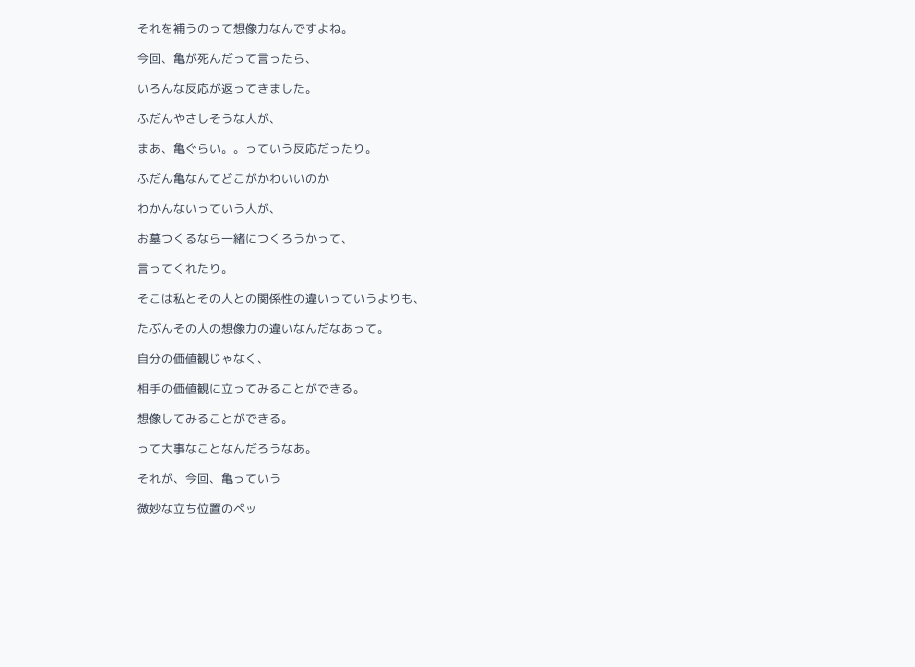それを補うのって想像力なんですよね。

今回、亀が死んだって言ったら、

いろんな反応が返ってきました。

ふだんやさしそうな人が、

まあ、亀ぐらい。。っていう反応だったり。

ふだん亀なんてどこがかわいいのか

わかんないっていう人が、

お墓つくるなら一緒につくろうかって、

言ってくれたり。

そこは私とその人との関係性の違いっていうよりも、

たぶんその人の想像力の違いなんだなあって。

自分の価値観じゃなく、

相手の価値観に立ってみることができる。

想像してみることができる。

って大事なことなんだろうなあ。

それが、今回、亀っていう

微妙な立ち位置のペッ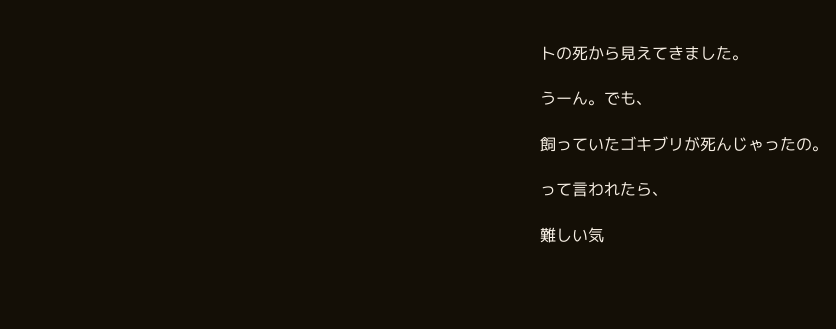トの死から見えてきました。

うーん。でも、

飼っていたゴキブリが死んじゃったの。

って言われたら、

難しい気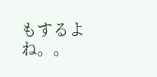もするよね。。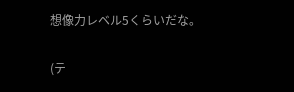想像力レベル5くらいだな。

(テ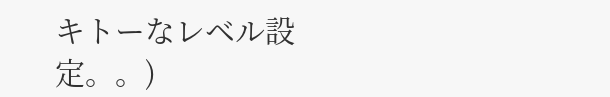キトーなレベル設定。。)